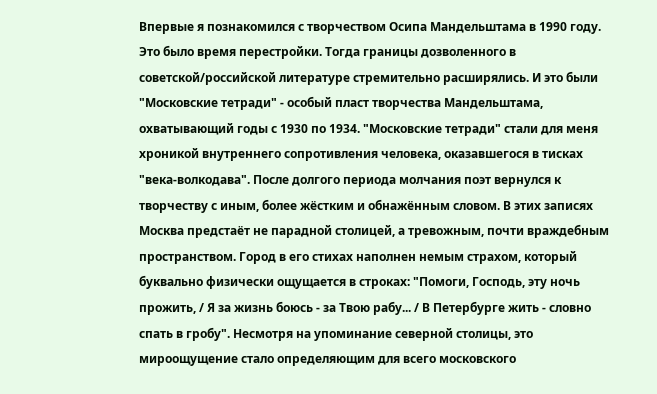Впервые я познакомился с творчеством Осипа Мандельштама в 1990 году. Это было время перестройки. Тогда границы дозволенного в советской/российской литературе стремительно расширялись. И это были "Московские тетради" - особый пласт творчества Мандельштама, охватывающий годы с 1930 по 1934. "Московские тетради" стали для меня хроникой внутреннего сопротивления человека, оказавшегося в тисках "века-волкодава". После долгого периода молчания поэт вернулся к творчеству с иным, более жёстким и обнажённым словом. В этих записях Москва предстаёт не парадной столицей, а тревожным, почти враждебным пространством. Город в его стихах наполнен немым страхом, который буквально физически ощущается в строках: "Помоги, Господь, эту ночь прожить, / Я за жизнь боюсь - за Твою рабу... / В Петербурге жить - словно спать в гробу". Несмотря на упоминание северной столицы, это мироощущение стало определяющим для всего московского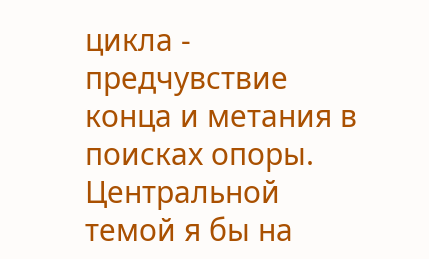цикла - предчувствие конца и метания в поисках опоры. Центральной темой я бы на